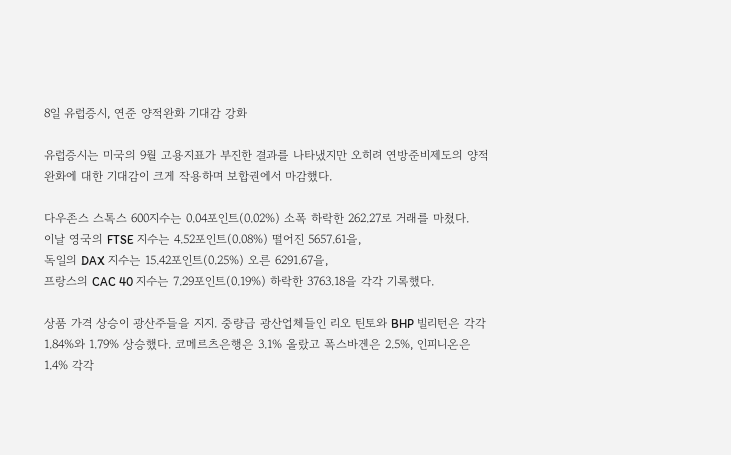8일 유럽증시, 연준 양적완화 기대감 강화

유럽증시는 미국의 9월 고용지표가 부진한 결과를 나타냈지만 오히려 연방준비제도의 양적완화에 대한 기대감이 크게 작용하며 보합권에서 마감했다.

다우존스 스톡스 600지수는 0.04포인트(0.02%) 소폭 하락한 262.27로 거래를 마쳤다.
이날 영국의 FTSE 지수는 4.52포인트(0.08%) 떨어진 5657.61을,
독일의 DAX 지수는 15.42포인트(0.25%) 오른 6291.67을,
프랑스의 CAC 40 지수는 7.29포인트(0.19%) 하락한 3763.18을 각각 기록했다.

상품 가격 상승이 광산주들을 지지. 중량급 광산업체들인 리오 틴토와 BHP 빌리턴은 각각 1.84%와 1.79% 상승했다. 코메르츠은행은 3.1% 올랐고 폭스바겐은 2.5%, 인피니온은1.4% 각각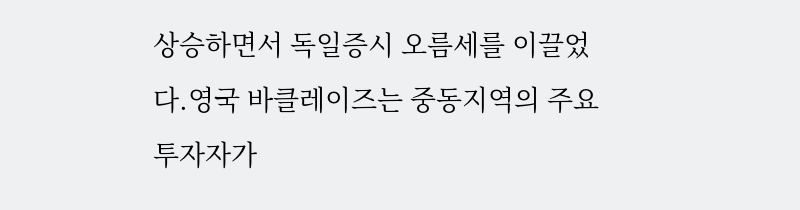상승하면서 독일증시 오름세를 이끌었다.영국 바클레이즈는 중동지역의 주요 투자자가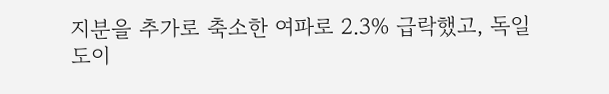지분을 추가로 축소한 여파로 2.3% 급락했고, 독일 도이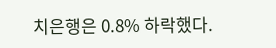치은행은 0.8% 하락했다.